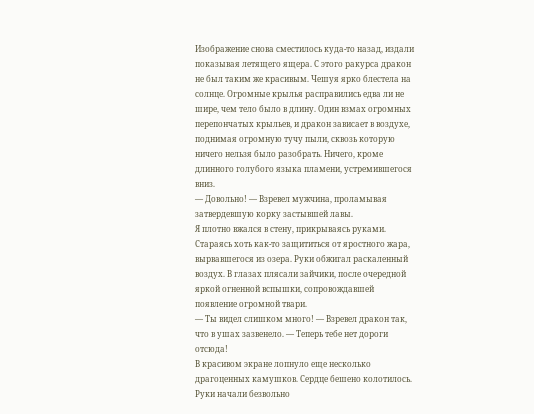Изображение снова сместилось куда-то назад, издали показывая летящего ящера. С этого ракурса дракон не был таким же красивым. Чешуя ярко блестела на солнце. Огромные крылья расправились едва ли не шире, чем тело было в длину. Один взмах огромных перепончатых крыльев, и дракон зависает в воздухе, поднимая огромную тучу пыли, сквозь которую ничего нельзя было разобрать. Ничего, кроме длинного голубого языка пламени, устремившегося вниз.
— Довольно! — Взревел мужчина, проламывая затвердевшую корку застывшей лавы.
Я плотно вжался в стену, прикрываясь руками. Стараясь хоть как-то защититься от яростного жара, вырвавшегося из озера. Руки обжигал раскаленный воздух. В глазах плясали зайчики, после очередной яркой огненной вспышки, сопровождавшей появление огромной твари.
— Ты видел слишком много! — Взревел дракон так, что в ушах зазвенело. — Теперь тебе нет дороги отсюда!
В красивом экране лопнуло еще несколько драгоценных камушков. Сердце бешено колотилось. Руки начали безвольно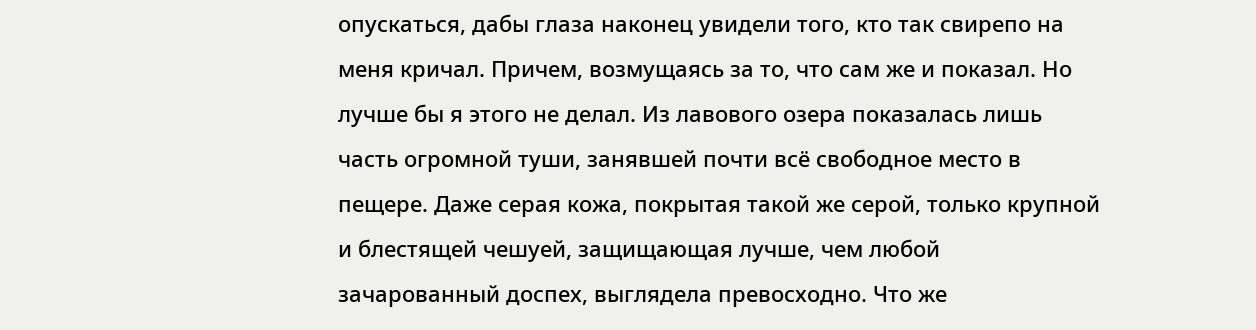опускаться, дабы глаза наконец увидели того, кто так свирепо на меня кричал. Причем, возмущаясь за то, что сам же и показал. Но лучше бы я этого не делал. Из лавового озера показалась лишь часть огромной туши, занявшей почти всё свободное место в пещере. Даже серая кожа, покрытая такой же серой, только крупной и блестящей чешуей, защищающая лучше, чем любой зачарованный доспех, выглядела превосходно. Что же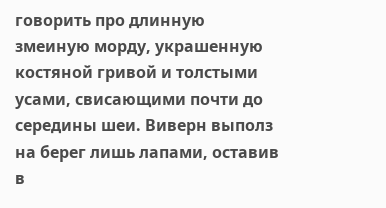говорить про длинную змеиную морду, украшенную костяной гривой и толстыми усами, свисающими почти до середины шеи. Виверн выполз на берег лишь лапами, оставив в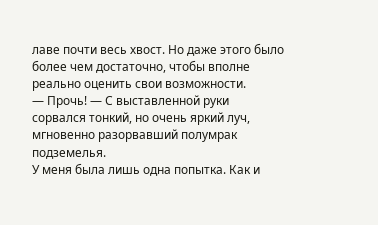лаве почти весь хвост. Но даже этого было более чем достаточно, чтобы вполне реально оценить свои возможности.
— Прочь! — С выставленной руки сорвался тонкий, но очень яркий луч, мгновенно разорвавший полумрак подземелья.
У меня была лишь одна попытка. Как и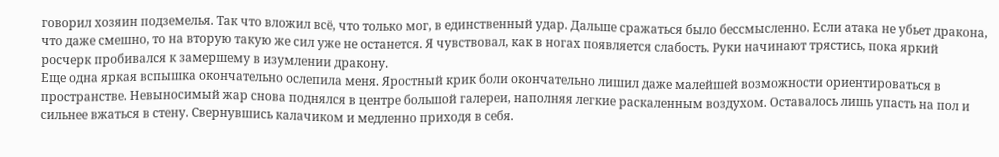говорил хозяин подземелья. Так что вложил всё, что только мог, в единственный удар. Дальше сражаться было бессмысленно. Если атака не убьет дракона, что даже смешно, то на вторую такую же сил уже не останется. Я чувствовал, как в ногах появляется слабость. Руки начинают трястись, пока яркий росчерк пробивался к замершему в изумлении дракону.
Еще одна яркая вспышка окончательно ослепила меня. Яростный крик боли окончательно лишил даже малейшей возможности ориентироваться в пространстве. Невыносимый жар снова поднялся в центре большой галереи, наполняя легкие раскаленным воздухом. Оставалось лишь упасть на пол и сильнее вжаться в стену. Свернувшись калачиком и медленно приходя в себя.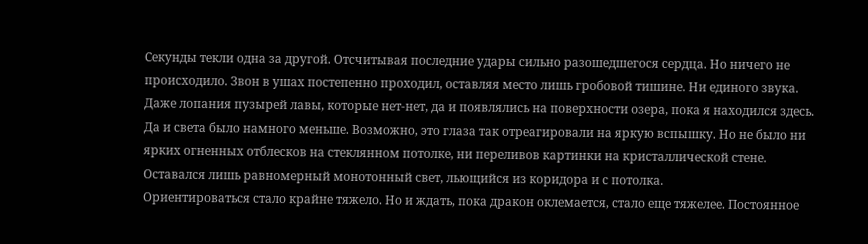Секунды текли одна за другой. Отсчитывая последние удары сильно разошедшегося сердца. Но ничего не происходило. Звон в ушах постепенно проходил, оставляя место лишь гробовой тишине. Ни единого звука. Даже лопания пузырей лавы, которые нет-нет, да и появлялись на поверхности озера, пока я находился здесь. Да и света было намного меньше. Возможно, это глаза так отреагировали на яркую вспышку. Но не было ни ярких огненных отблесков на стеклянном потолке, ни переливов картинки на кристаллической стене. Оставался лишь равномерный монотонный свет, льющийся из коридора и с потолка.
Ориентироваться стало крайне тяжело. Но и ждать, пока дракон оклемается, стало еще тяжелее. Постоянное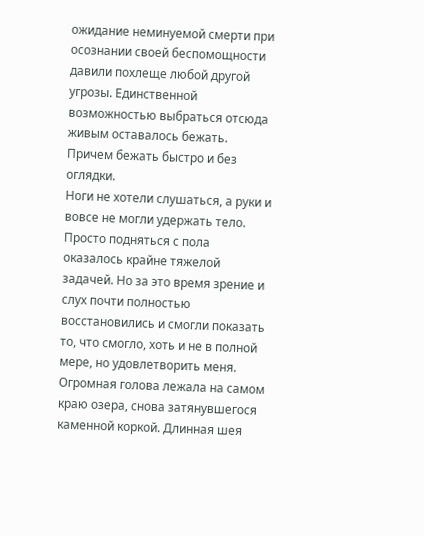ожидание неминуемой смерти при осознании своей беспомощности давили похлеще любой другой угрозы. Единственной возможностью выбраться отсюда живым оставалось бежать. Причем бежать быстро и без оглядки.
Ноги не хотели слушаться, а руки и вовсе не могли удержать тело. Просто подняться с пола оказалось крайне тяжелой задачей. Но за это время зрение и слух почти полностью восстановились и смогли показать то, что смогло, хоть и не в полной мере, но удовлетворить меня. Огромная голова лежала на самом краю озера, снова затянувшегося каменной коркой. Длинная шея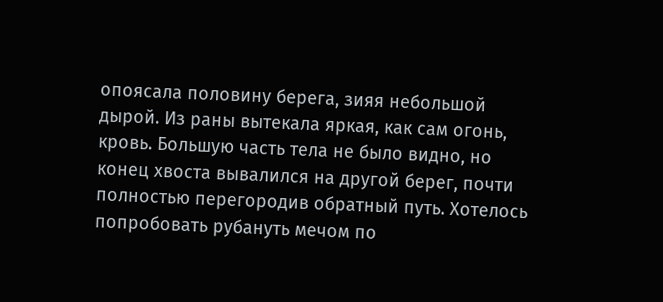опоясала половину берега, зияя небольшой дырой. Из раны вытекала яркая, как сам огонь, кровь. Большую часть тела не было видно, но конец хвоста вывалился на другой берег, почти полностью перегородив обратный путь. Хотелось попробовать рубануть мечом по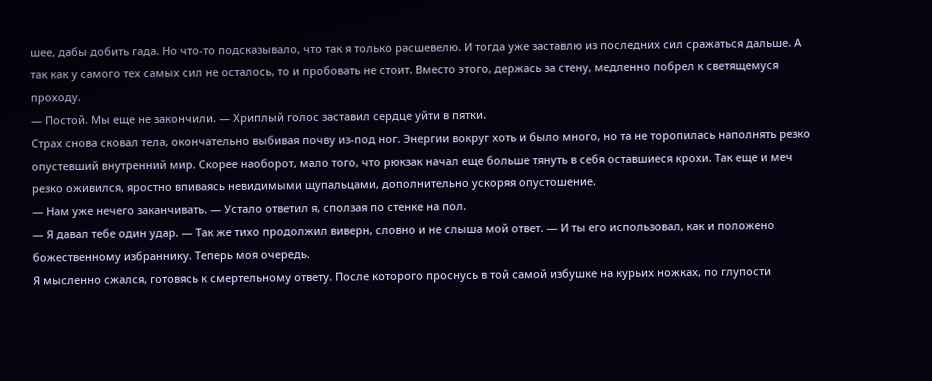шее, дабы добить гада. Но что-то подсказывало, что так я только расшевелю. И тогда уже заставлю из последних сил сражаться дальше. А так как у самого тех самых сил не осталось, то и пробовать не стоит. Вместо этого, держась за стену, медленно побрел к светящемуся проходу.
— Постой. Мы еще не закончили. — Хриплый голос заставил сердце уйти в пятки.
Страх снова сковал тела, окончательно выбивая почву из-под ног. Энергии вокруг хоть и было много, но та не торопилась наполнять резко опустевший внутренний мир. Скорее наоборот, мало того, что рюкзак начал еще больше тянуть в себя оставшиеся крохи. Так еще и меч резко оживился, яростно впиваясь невидимыми щупальцами, дополнительно ускоряя опустошение.
— Нам уже нечего заканчивать. — Устало ответил я, сползая по стенке на пол.
— Я давал тебе один удар. — Так же тихо продолжил виверн, словно и не слыша мой ответ. — И ты его использовал, как и положено божественному избраннику. Теперь моя очередь.
Я мысленно сжался, готовясь к смертельному ответу. После которого проснусь в той самой избушке на курьих ножках, по глупости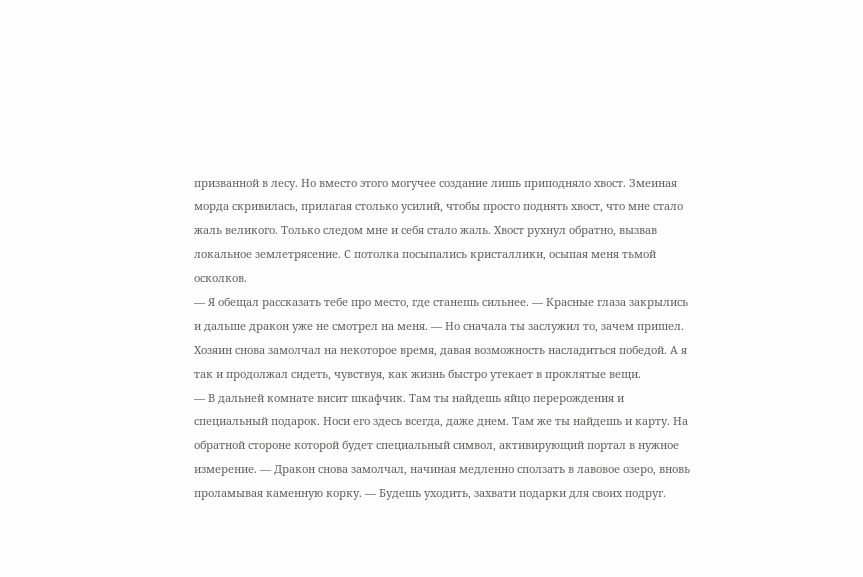призванной в лесу. Но вместо этого могучее создание лишь приподняло хвост. Змеиная морда скривилась, прилагая столько усилий, чтобы просто поднять хвост, что мне стало жаль великого. Только следом мне и себя стало жаль. Хвост рухнул обратно, вызвав локальное землетрясение. С потолка посыпались кристаллики, осыпая меня тьмой осколков.
— Я обещал рассказать тебе про место, где станешь сильнее. — Красные глаза закрылись и дальше дракон уже не смотрел на меня. — Но сначала ты заслужил то, зачем пришел.
Хозяин снова замолчал на некоторое время, давая возможность насладиться победой. А я так и продолжал сидеть, чувствуя, как жизнь быстро утекает в проклятые вещи.
— В дальней комнате висит шкафчик. Там ты найдешь яйцо перерождения и специальный подарок. Носи его здесь всегда, даже днем. Там же ты найдешь и карту. На обратной стороне которой будет специальный символ, активирующий портал в нужное измерение. — Дракон снова замолчал, начиная медленно сползать в лавовое озеро, вновь проламывая каменную корку. — Будешь уходить, захвати подарки для своих подруг.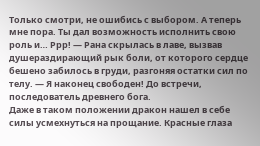Только смотри, не ошибись с выбором. А теперь мне пора. Ты дал возможность исполнить свою роль и… Ррр! — Рана скрылась в лаве, вызвав душераздирающий рык боли, от которого сердце бешено забилось в груди, разгоняя остатки сил по телу. — Я наконец свободен! До встречи, последователь древнего бога.
Даже в таком положении дракон нашел в себе силы усмехнуться на прощание. Красные глаза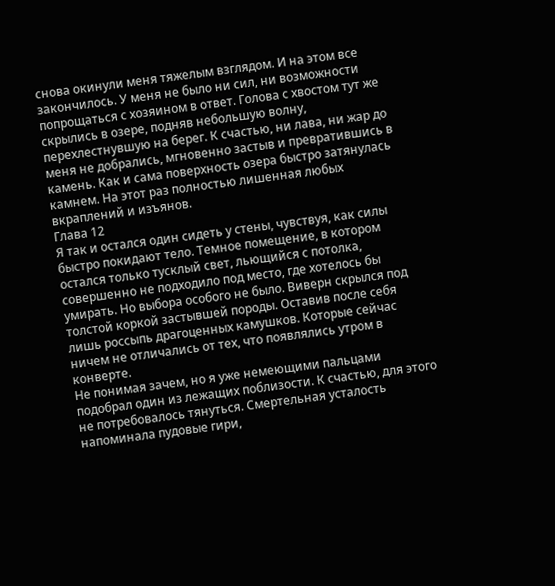снова окинули меня тяжелым взглядом. И на этом все закончилось. У меня не было ни сил, ни возможности попрощаться с хозяином в ответ. Голова с хвостом тут же скрылись в озере, подняв небольшую волну, перехлестнувшую на берег. К счастью, ни лава, ни жар до меня не добрались, мгновенно застыв и превратившись в камень. Как и сама поверхность озера быстро затянулась камнем. На этот раз полностью лишенная любых вкраплений и изъянов.
Глава 12
Я так и остался один сидеть у стены, чувствуя, как силы быстро покидают тело. Темное помещение, в котором остался только тусклый свет, льющийся с потолка, совершенно не подходило под место, где хотелось бы умирать. Но выбора особого не было. Виверн скрылся под толстой коркой застывшей породы. Оставив после себя лишь россыпь драгоценных камушков. Которые сейчас ничем не отличались от тех, что появлялись утром в конверте.
Не понимая зачем, но я уже немеющими пальцами подобрал один из лежащих поблизости. К счастью, для этого не потребовалось тянуться. Смертельная усталость напоминала пудовые гири,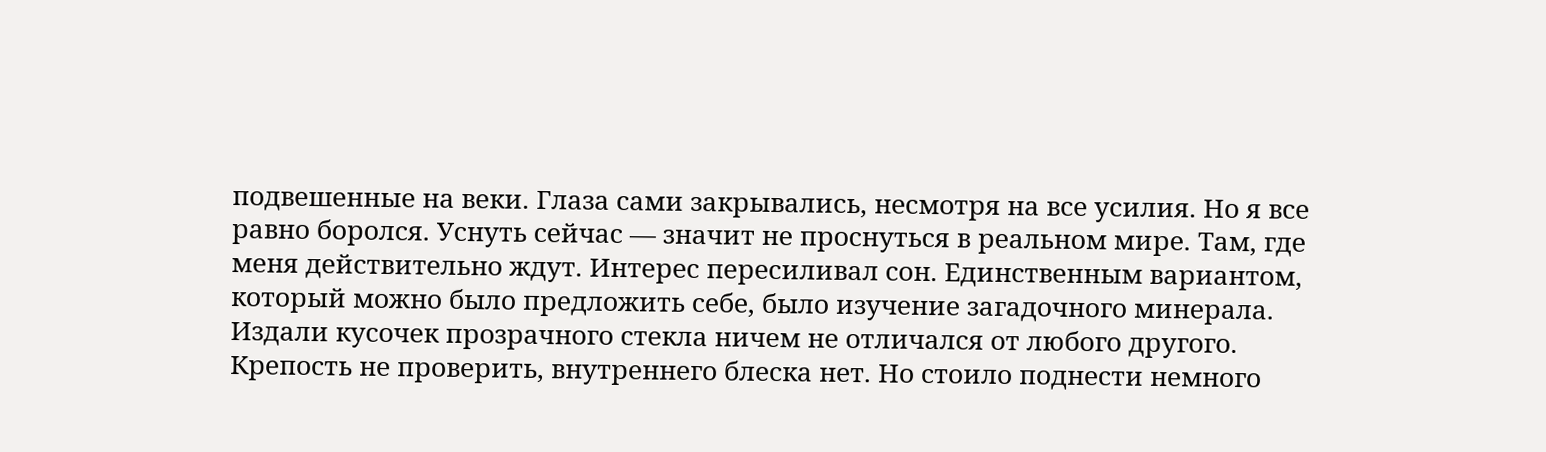подвешенные на веки. Глаза сами закрывались, несмотря на все усилия. Но я все равно боролся. Уснуть сейчас — значит не проснуться в реальном мире. Там, где меня действительно ждут. Интерес пересиливал сон. Единственным вариантом, который можно было предложить себе, было изучение загадочного минерала. Издали кусочек прозрачного стекла ничем не отличался от любого другого. Крепость не проверить, внутреннего блеска нет. Но стоило поднести немного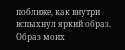поближе, как внутри вспыхнул яркий образ. Образ моих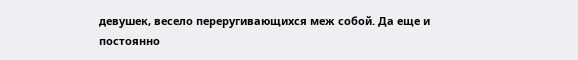девушек, весело переругивающихся меж собой. Да еще и постоянно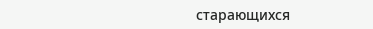старающихся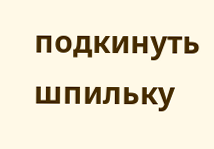подкинуть шпильку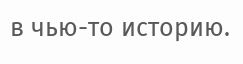в чью-то историю.